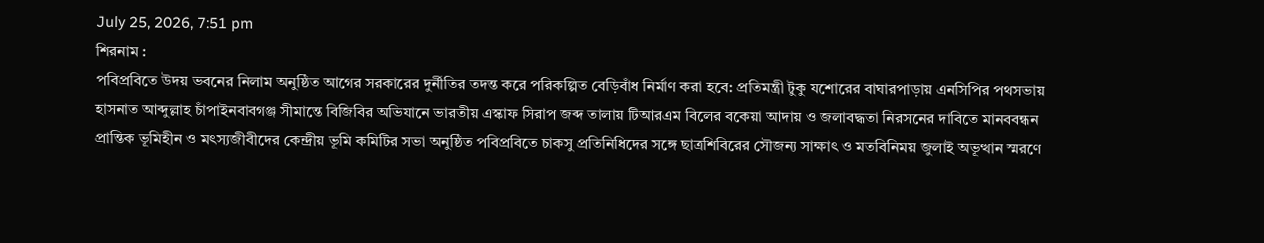July 25, 2026, 7:51 pm
শিরনাম :
পবিপ্রবিতে উদয় ভবনের নিলাম অনুষ্ঠিত আগের সরকারের দুর্নীতির তদন্ত করে পরিকল্পিত বেড়িবাঁধ নির্মাণ করা হবে: প্রতিমন্ত্রী টুকু যশোরের বাঘারপাড়ায় এনসিপির পথসভায় হাসনাত আব্দুল্লাহ চাঁপাইনবাবগঞ্জ সীমান্তে বিজিবির অভিযানে ভারতীয় এস্কাফ সিরাপ জব্দ তালায় টিআরএম বিলের বকেয়া আদায় ও জলাবদ্ধতা নিরসনের দাবিতে মানববন্ধন প্রান্তিক ভূমিহীন ও মৎস্যজীবীদের কেন্দ্রীয় ভূমি কমিটির সভা অনুষ্ঠিত পবিপ্রবিতে চাকসু প্রতিনিধিদের সঙ্গে ছাত্রশিবিরের সৌজন্য সাক্ষাৎ ও মতবিনিময় জুলাই অভূত্থান স্মরণে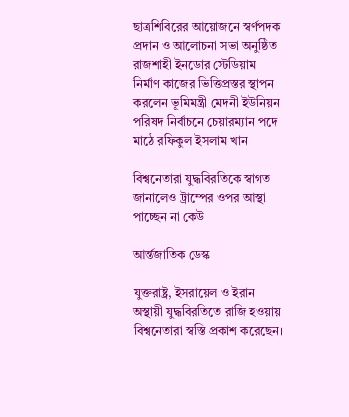ছাত্রশিবিরের আয়োজনে স্বর্ণপদক প্রদান ও আলোচনা সভা অনুষ্ঠিত রাজশাহী ইনডোর স্টেডিয়াম নির্মাণ কাজের ভিত্তিপ্রস্তর স্থাপন করলেন ভূমিমন্ত্রী মেদনী ইউনিয়ন পরিষদ নির্বাচনে চেয়ারম্যান পদে মাঠে রফিকুল ইসলাম খান

বিশ্বনেতারা যুদ্ধবিরতিকে স্বাগত জানালেও ট্রাম্পের ওপর আস্থা পাচ্ছেন না কেউ

আর্ন্তজাতিক ডেস্ক

যুক্তরাষ্ট্র, ইসরায়েল ও ইরান অস্থায়ী যুদ্ধবিরতিতে রাজি হওয়ায় বিশ্বনেতারা স্বস্তি প্রকাশ করেছেন।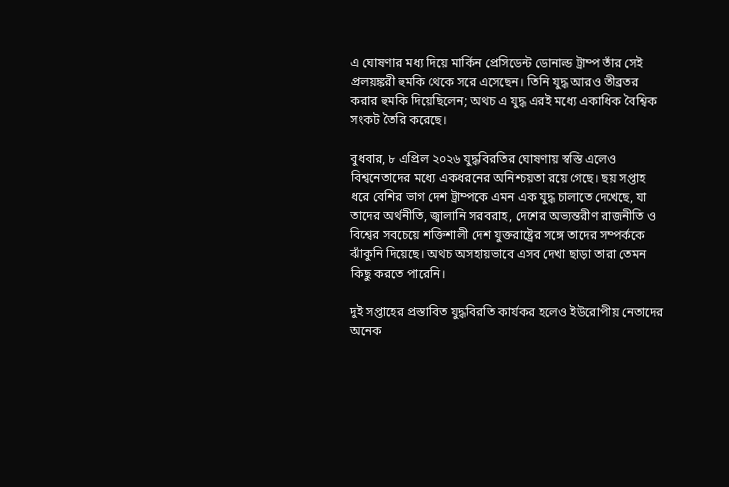এ ঘোষণার মধ্য দিয়ে মার্কিন প্রেসিডেন্ট ডোনাল্ড ট্রাম্প তাঁর সেই প্রলয়ঙ্করী হুমকি থেকে সরে এসেছেন। তিনি যুদ্ধ আরও তীব্রতর করার হুমকি দিয়েছিলেন; অথচ এ যুদ্ধ এরই মধ্যে একাধিক বৈশ্বিক সংকট তৈরি করেছে।

বুধবার, ৮ এপ্রিল ২০২৬ যুদ্ধবিরতির ঘোষণায় স্বস্তি এলেও বিশ্বনেতাদের মধ্যে একধরনের অনিশ্চয়তা রয়ে গেছে। ছয় সপ্তাহ ধরে বেশির ভাগ দেশ ট্রাম্পকে এমন এক যুদ্ধ চালাতে দেখেছে, যা তাদের অর্থনীতি, জ্বালানি সরবরাহ, দেশের অভ্যন্তরীণ রাজনীতি ও বিশ্বের সবচেয়ে শক্তিশালী দেশ যুক্তরাষ্ট্রের সঙ্গে তাদের সম্পর্ককে ঝাঁকুনি দিয়েছে। অথচ অসহায়ভাবে এসব দেখা ছাড়া তারা তেমন কিছু করতে পারেনি।

দুই সপ্তাহের প্রস্তাবিত যুদ্ধবিরতি কার্যকর হলেও ইউরোপীয় নেতাদের অনেক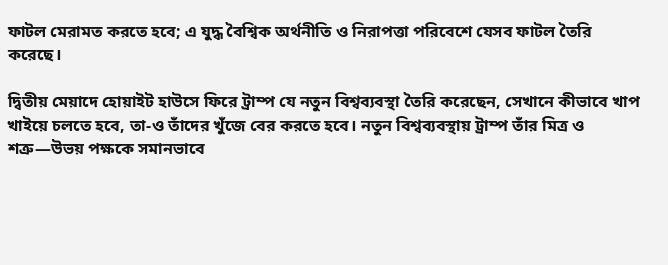ফাটল মেরামত করতে হবে; এ যুদ্ধ বৈশ্বিক অর্থনীতি ও নিরাপত্তা পরিবেশে যেসব ফাটল তৈরি করেছে।

দ্বিতীয় মেয়াদে হোয়াইট হাউসে ফিরে ট্রাম্প যে নতুন বিশ্বব্যবস্থা তৈরি করেছেন, সেখানে কীভাবে খাপ খাইয়ে চলতে হবে, তা-ও তাঁদের খুঁজে বের করতে হবে। নতুন বিশ্বব্যবস্থায় ট্রাম্প তাঁর মিত্র ও শত্রু—উভয় পক্ষকে সমানভাবে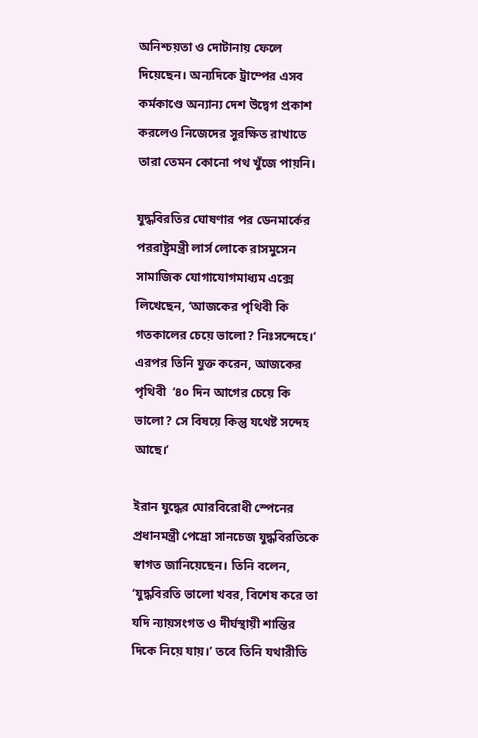অনিশ্চয়তা ও দোটানায় ফেলে দিয়েছেন। অন্যদিকে ট্রাম্পের এসব কর্মকাণ্ডে অন্যান্য দেশ উদ্বেগ প্রকাশ করলেও নিজেদের সুরক্ষিত রাখাতে তারা তেমন কোনো পথ খুঁজে পায়নি।

যুদ্ধবিরতির ঘোষণার পর ডেনমার্কের পররাষ্ট্রমন্ত্রী লার্স লোকে রাসমুসেন সামাজিক যোগাযোগমাধ্যম এক্সে লিখেছেন, ‘আজকের পৃথিবী কি গতকালের চেয়ে ভালো? নিঃসন্দেহে।’ এরপর তিনি যুক্ত করেন, আজকের পৃথিবী  ‘৪০ দিন আগের চেয়ে কি ভালো? সে বিষয়ে কিন্তু যথেষ্ট সন্দেহ আছে।’

ইরান যুদ্ধের ঘোরবিরোধী স্পেনের প্রধানমন্ত্রী পেদ্রো সানচেজ যুদ্ধবিরতিকে স্বাগত জানিয়েছেন। তিনি বলেন, ‘যুদ্ধবিরতি ভালো খবর, বিশেষ করে তা যদি ন্যায়সংগত ও দীর্ঘস্থায়ী শান্তির দিকে নিয়ে যায়।’ তবে তিনি যথারীতি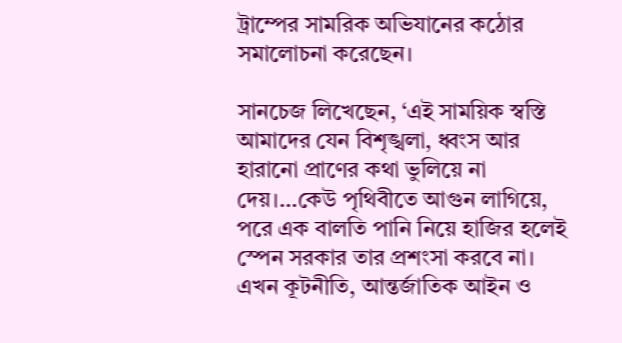ট্রাম্পের সামরিক অভিযানের কঠোর সমালোচনা করেছেন।

সানচেজ লিখেছেন, ‘এই সাময়িক স্বস্তি আমাদের যেন বিশৃঙ্খলা, ধ্বংস আর হারানো প্রাণের কথা ভুলিয়ে না দেয়।…কেউ পৃথিবীতে আগুন লাগিয়ে, পরে এক বালতি পানি নিয়ে হাজির হলেই স্পেন সরকার তার প্রশংসা করবে না। এখন কূটনীতি, আন্তর্জাতিক আইন ও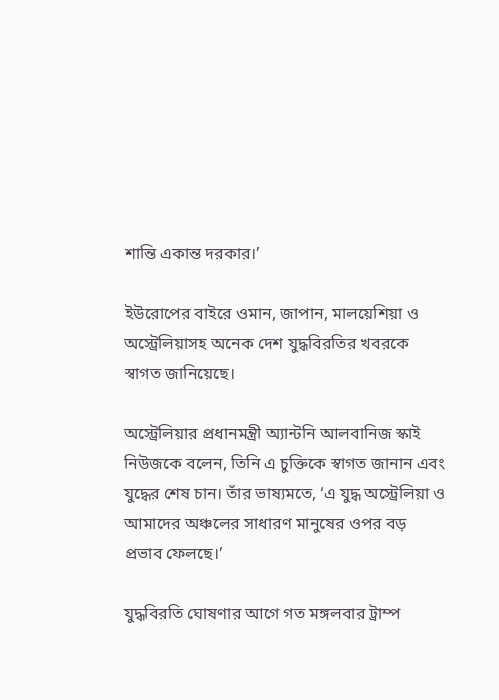শান্তি একান্ত দরকার।’

ইউরোপের বাইরে ওমান, জাপান, মালয়েশিয়া ও অস্ট্রেলিয়াসহ অনেক দেশ যুদ্ধবিরতির খবরকে স্বাগত জানিয়েছে।

অস্ট্রেলিয়ার প্রধানমন্ত্রী অ্যান্টনি আলবানিজ স্কাই নিউজকে বলেন, তিনি এ চুক্তিকে স্বাগত জানান এবং যুদ্ধের শেষ চান। তাঁর ভাষ্যমতে, ‘এ যুদ্ধ অস্ট্রেলিয়া ও আমাদের অঞ্চলের সাধারণ মানুষের ওপর বড় প্রভাব ফেলছে।’

যুদ্ধবিরতি ঘোষণার আগে গত মঙ্গলবার ট্রাম্প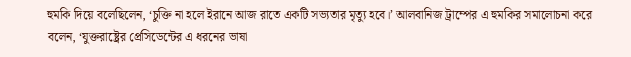হুমকি দিয়ে বলেছিলেন, ‘চুক্তি না হলে ইরানে আজ রাতে একটি সভ্যতার মৃত্যু হবে।’ আলবানিজ ট্রাম্পের এ হুমকির সমালোচনা করে বলেন, ‘যুক্তরাষ্ট্রের প্রেসিডেন্টের এ ধরনের ভাষা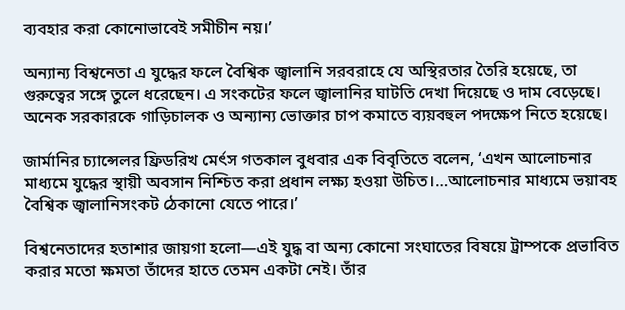ব্যবহার করা কোনোভাবেই সমীচীন নয়।’

অন্যান্য বিশ্বনেতা এ যুদ্ধের ফলে বৈশ্বিক জ্বালানি সরবরাহে যে অস্থিরতার তৈরি হয়েছে, তা গুরুত্বের সঙ্গে তুলে ধরেছেন। এ সংকটের ফলে জ্বালানির ঘাটতি দেখা দিয়েছে ও দাম বেড়েছে। অনেক সরকারকে গাড়িচালক ও অন্যান্য ভোক্তার চাপ কমাতে ব্যয়বহুল পদক্ষেপ নিতে হয়েছে।

জার্মানির চ্যান্সেলর ফ্রিডরিখ মের্ৎস গতকাল বুধবার এক বিবৃতিতে বলেন, ‘এখন আলোচনার মাধ্যমে যুদ্ধের স্থায়ী অবসান নিশ্চিত করা প্রধান লক্ষ্য হওয়া উচিত।…আলোচনার মাধ্যমে ভয়াবহ বৈশ্বিক জ্বালানিসংকট ঠেকানো যেতে পারে।’

বিশ্বনেতাদের হতাশার জায়গা হলো—এই যুদ্ধ বা অন্য কোনো সংঘাতের বিষয়ে ট্রাম্পকে প্রভাবিত করার মতো ক্ষমতা তাঁদের হাতে তেমন একটা নেই। তাঁর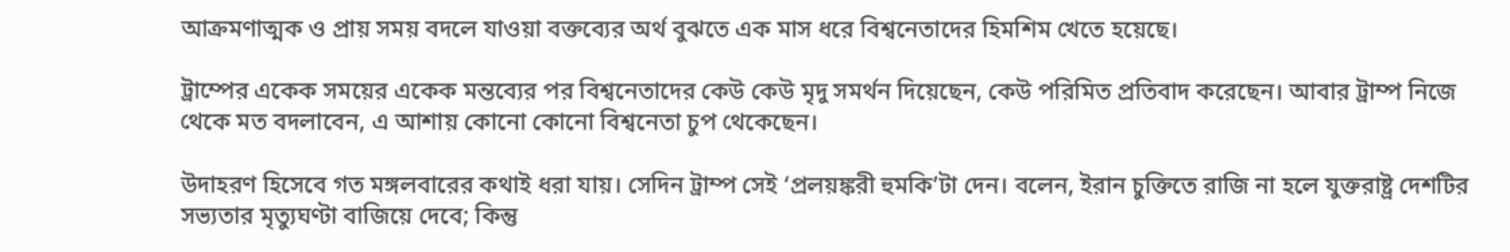আক্রমণাত্মক ও প্রায় সময় বদলে যাওয়া বক্তব্যের অর্থ বুঝতে এক মাস ধরে বিশ্বনেতাদের হিমশিম খেতে হয়েছে।

ট্রাম্পের একেক সময়ের একেক মন্তব্যের পর বিশ্বনেতাদের কেউ কেউ মৃদু সমর্থন দিয়েছেন, কেউ পরিমিত প্রতিবাদ করেছেন। আবার ট্রাম্প নিজে থেকে মত বদলাবেন, এ আশায় কোনো কোনো বিশ্বনেতা চুপ থেকেছেন।

উদাহরণ হিসেবে গত মঙ্গলবারের কথাই ধরা যায়। সেদিন ট্রাম্প সেই ‘প্রলয়ঙ্করী হুমকি’টা দেন। বলেন, ইরান চুক্তিতে রাজি না হলে যুক্তরাষ্ট্র দেশটির সভ্যতার মৃত্যুঘণ্টা বাজিয়ে দেবে; কিন্তু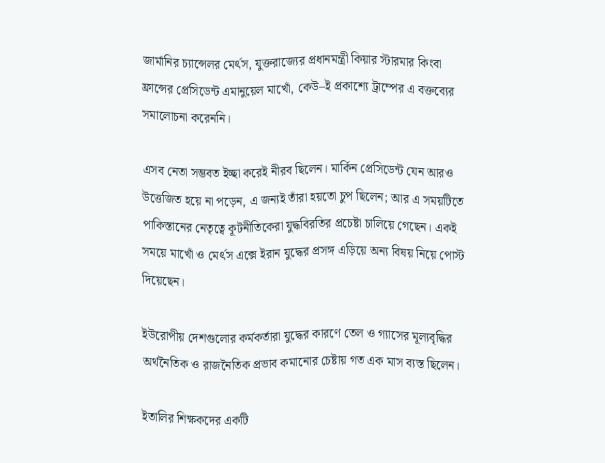জার্মানির চ্যান্সেলর মের্ৎস, যুক্তরাজ্যের প্রধানমন্ত্রী কিয়ার স্টারমার কিংবা ফ্রান্সের প্রেসিডেন্ট এমানুয়েল মাখোঁ, কেউ–ই প্রকাশ্যে ট্রাম্পের এ বক্তব্যের সমালোচনা করেননি।

এসব নেতা সম্ভবত ইচ্ছা করেই নীরব ছিলেন। মার্কিন প্রেসিডেন্ট যেন আরও উত্তেজিত হয়ে না পড়েন, এ জন্যই তাঁরা হয়তো চুপ ছিলেন; আর এ সময়টিতে পাকিস্তানের নেতৃত্বে কূটনীতিকেরা যুদ্ধবিরতির প্রচেষ্টা চালিয়ে গেছেন। একই সময়ে মাখোঁ ও মের্ৎস এক্সে ইরান যুদ্ধের প্রসঙ্গ এড়িয়ে অন্য বিষয় নিয়ে পোস্ট দিয়েছেন।

ইউরোপীয় দেশগুলোর কর্মকর্তারা যুদ্ধের কারণে তেল ও গ্যাসের মূল্যবৃদ্ধির অর্থনৈতিক ও রাজনৈতিক প্রভাব কমানোর চেষ্টায় গত এক মাস ব্যস্ত ছিলেন।

ইতালির শিক্ষকদের একটি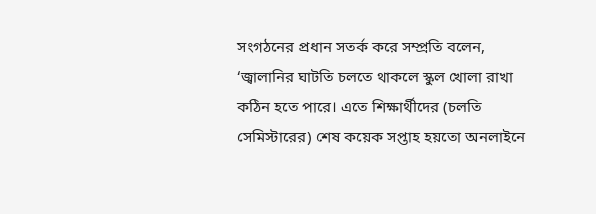সংগঠনের প্রধান সতর্ক করে সম্প্রতি বলেন, ‘জ্বালানির ঘাটতি চলতে থাকলে স্কুল খোলা রাখা কঠিন হতে পারে। এতে শিক্ষার্থীদের (চলতি সেমিস্টারের) শেষ কয়েক সপ্তাহ হয়তো অনলাইনে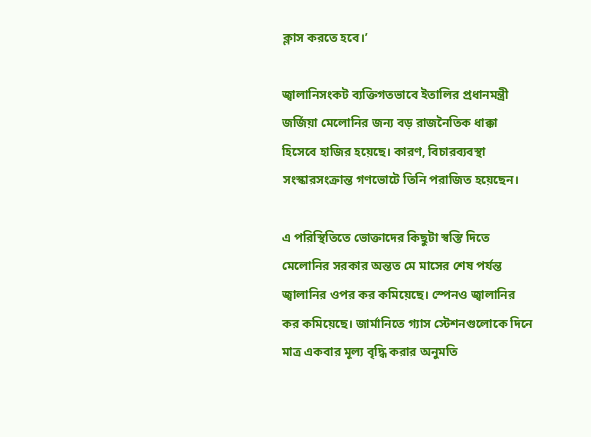ক্লাস করতে হবে।’

জ্বালানিসংকট ব্যক্তিগতভাবে ইতালির প্রধানমন্ত্রী জর্জিয়া মেলোনির জন্য বড় রাজনৈতিক ধাক্কা হিসেবে হাজির হয়েছে। কারণ, বিচারব্যবস্থা সংস্কারসংক্রান্ত গণভোটে তিনি পরাজিত হয়েছেন।

এ পরিস্থিতিতে ভোক্তাদের কিছুটা স্বস্তি দিতে মেলোনির সরকার অন্তত মে মাসের শেষ পর্যন্ত জ্বালানির ওপর কর কমিয়েছে। স্পেনও জ্বালানির কর কমিয়েছে। জার্মানিতে গ্যাস স্টেশনগুলোকে দিনে মাত্র একবার মূল্য বৃদ্ধি করার অনুমতি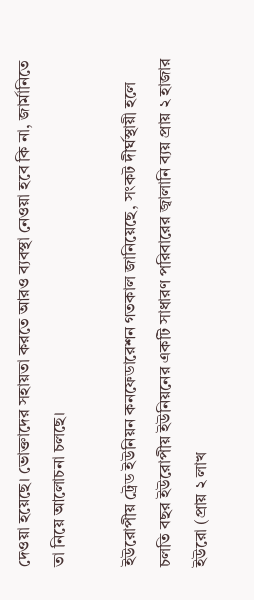দেওয়া হয়েছে। ভোক্তাদের সহায়তা করতে আরও ব্যবস্থা নেওয়া হবে কি না, জার্মানিতে তা নিয়ে আলোচনা চলছে।

ইউরোপীয় ট্রেড ইউনিয়ন কনফেডারেশন গতকাল জানিয়েছে, সংকট দীর্ঘস্থায়ী হলে চলতি বছর ইউরোপীয় ইউনিয়নের একটি সাধারণ পরিবারের জ্বালানি ব্যয় প্রায় ২ হাজার ইউরো (প্রায় ২ লাখ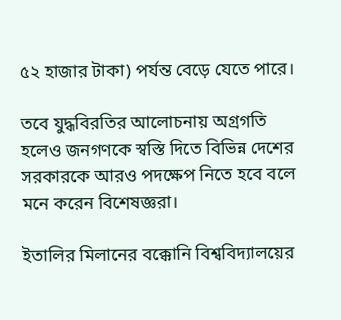৫২ হাজার টাকা) পর্যন্ত বেড়ে যেতে পারে।

তবে যুদ্ধবিরতির আলোচনায় অগ্রগতি হলেও জনগণকে স্বস্তি দিতে বিভিন্ন দেশের সরকারকে আরও পদক্ষেপ নিতে হবে বলে মনে করেন বিশেষজ্ঞরা।

ইতালির মিলানের বক্কোনি বিশ্ববিদ্যালয়ের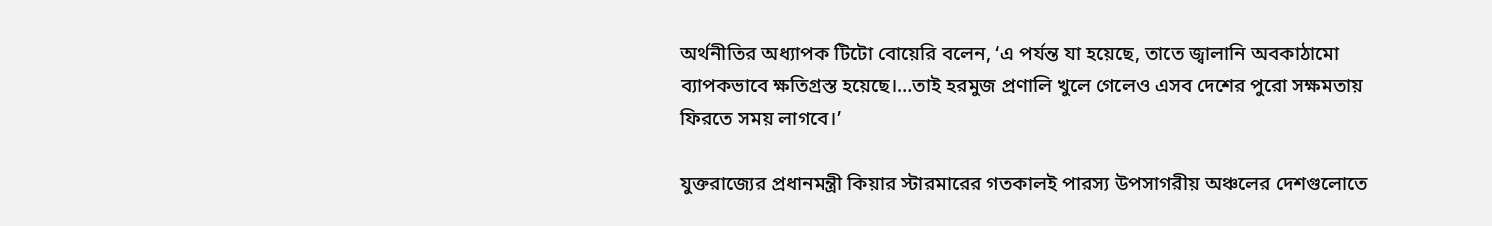অর্থনীতির অধ্যাপক টিটো বোয়েরি বলেন, ‘এ পর্যন্ত যা হয়েছে, তাতে জ্বালানি অবকাঠামো ব্যাপকভাবে ক্ষতিগ্রস্ত হয়েছে।…তাই হরমুজ প্রণালি খুলে গেলেও এসব দেশের পুরো সক্ষমতায় ফিরতে সময় লাগবে।’

যুক্তরাজ্যের প্রধানমন্ত্রী কিয়ার স্টারমারের গতকালই পারস্য উপসাগরীয় অঞ্চলের দেশগুলোতে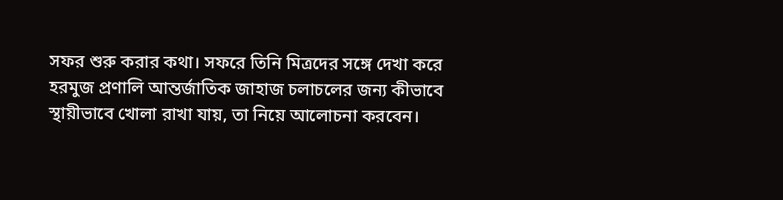সফর শুরু করার কথা। সফরে তিনি মিত্রদের সঙ্গে দেখা করে হরমুজ প্রণালি আন্তর্জাতিক জাহাজ চলাচলের জন্য কীভাবে স্থায়ীভাবে খোলা রাখা যায়, তা নিয়ে আলোচনা করবেন।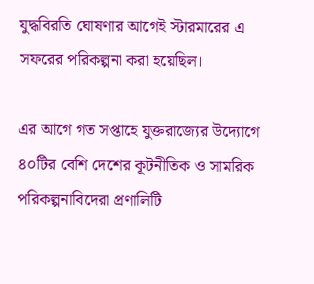যুদ্ধবিরতি ঘোষণার আগেই স্টারমারের এ সফরের পরিকল্পনা করা হয়েছিল।

এর আগে গত সপ্তাহে যুক্তরাজ্যের উদ্যোগে ৪০টির বেশি দেশের কূটনীতিক ও সামরিক পরিকল্পনাবিদেরা প্রণালিটি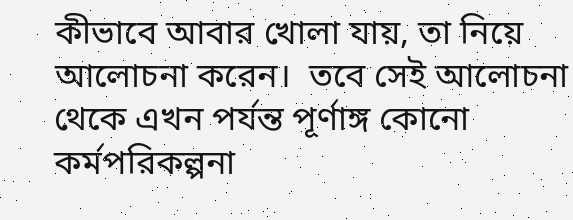কীভাবে আবার খোলা যায়, তা নিয়ে আলোচনা করেন।  তবে সেই আলোচনা থেকে এখন পর্যন্ত পূর্ণাঙ্গ কোনো কর্মপরিকল্পনা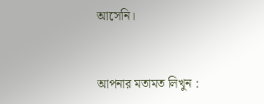আসেনি।


আপনার মতামত লিখুন :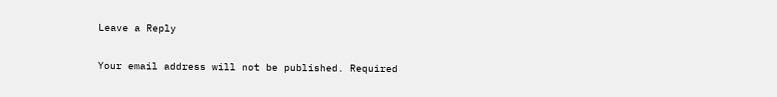Leave a Reply

Your email address will not be published. Required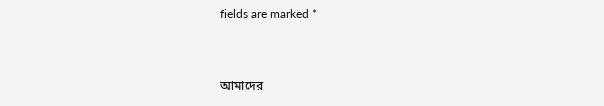fields are marked *


আমাদের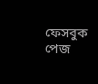ফেসবুক পেজ